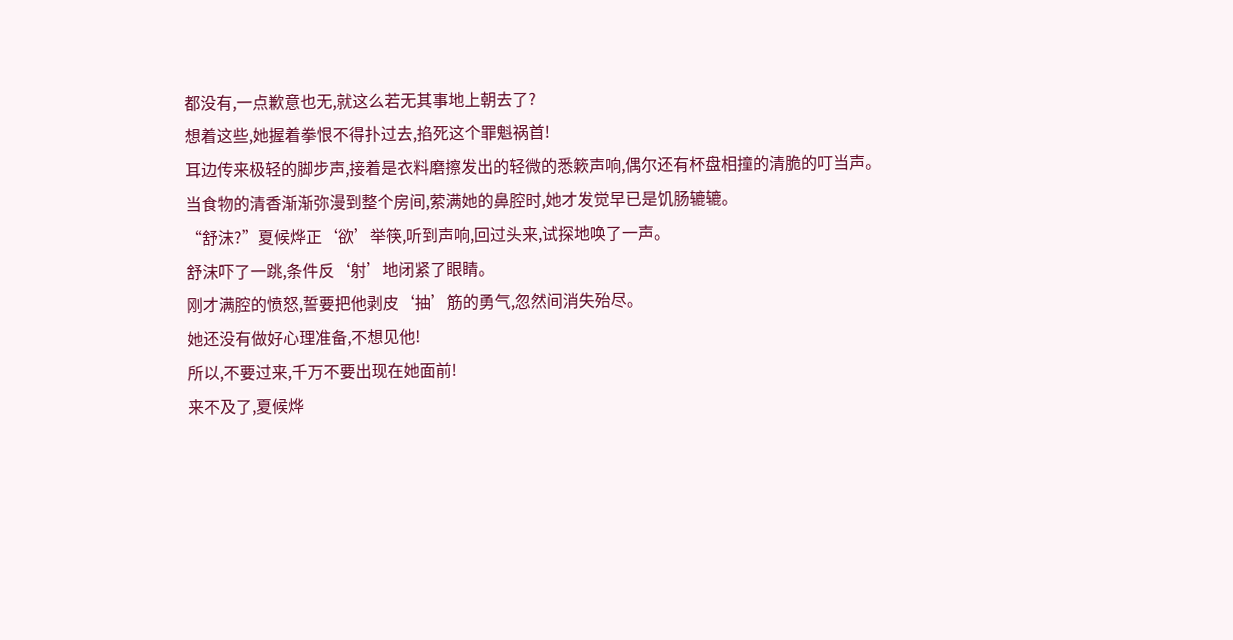都没有,一点歉意也无,就这么若无其事地上朝去了?
想着这些,她握着拳恨不得扑过去,掐死这个罪魁祸首!
耳边传来极轻的脚步声,接着是衣料磨擦发出的轻微的悉簌声响,偶尔还有杯盘相撞的清脆的叮当声。
当食物的清香渐渐弥漫到整个房间,萦满她的鼻腔时,她才发觉早已是饥肠辘辘。
“舒沫?”夏候烨正‘欲’举筷,听到声响,回过头来,试探地唤了一声。
舒沫吓了一跳,条件反‘射’地闭紧了眼睛。
刚才满腔的愤怒,誓要把他剥皮‘抽’筋的勇气,忽然间消失殆尽。
她还没有做好心理准备,不想见他!
所以,不要过来,千万不要出现在她面前!
来不及了,夏候烨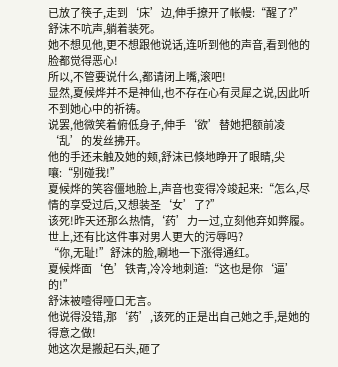已放了筷子,走到‘床’边,伸手撩开了帐幔:“醒了?”
舒沫不吭声,躺着装死。
她不想见他,更不想跟他说话,连听到他的声音,看到他的脸都觉得恶心!
所以,不管要说什么,都请闭上嘴,滚吧!
显然,夏候烨并不是神仙,也不存在心有灵犀之说,因此听不到她心中的祈祷。
说罢,他微笑着俯低身子,伸手‘欲’替她把额前凌‘乱’的发丝拂开。
他的手还未触及她的颊,舒沫已倏地睁开了眼睛,尖嚷:“别碰我!”
夏候烨的笑容僵地脸上,声音也变得冷竣起来:“怎么,尽情的享受过后,又想装圣‘女’了?”
该死!昨天还那么热情,‘药’力一过,立刻他弃如弊履。
世上,还有比这件事对男人更大的污辱吗?
“你,无耻!”舒沫的脸,唰地一下涨得通红。
夏候烨面‘色’铁青,冷冷地刺道:“这也是你‘逼’的!”
舒沫被噎得哑口无言。
他说得没错,那‘药’,该死的正是出自己她之手,是她的得意之做!
她这次是搬起石头,砸了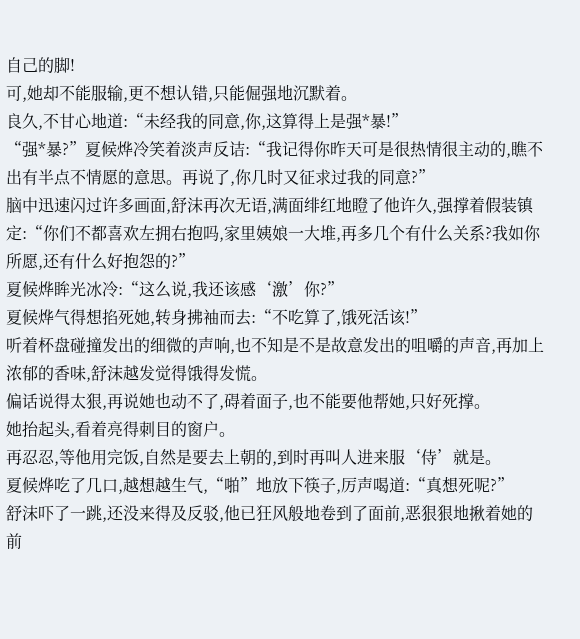自己的脚!
可,她却不能服输,更不想认错,只能倔强地沉默着。
良久,不甘心地道:“未经我的同意,你,这算得上是强*暴!”
“强*暴?”夏候烨冷笑着淡声反诘:“我记得你昨天可是很热情很主动的,瞧不出有半点不情愿的意思。再说了,你几时又征求过我的同意?”
脑中迅速闪过许多画面,舒沫再次无语,满面绯红地瞪了他许久,强撑着假装镇定:“你们不都喜欢左拥右抱吗,家里姨娘一大堆,再多几个有什么关系?我如你所愿,还有什么好抱怨的?”
夏候烨眸光冰冷:“这么说,我还该感‘激’你?”
夏候烨气得想掐死她,转身拂袖而去:“不吃算了,饿死活该!”
听着杯盘碰撞发出的细微的声响,也不知是不是故意发出的咀嚼的声音,再加上浓郁的香味,舒沫越发觉得饿得发慌。
偏话说得太狠,再说她也动不了,碍着面子,也不能要他帮她,只好死撑。
她抬起头,看着亮得刺目的窗户。
再忍忍,等他用完饭,自然是要去上朝的,到时再叫人进来服‘侍’就是。
夏候烨吃了几口,越想越生气,“啪”地放下筷子,厉声喝道:“真想死呢?”
舒沫吓了一跳,还没来得及反驳,他已狂风般地卷到了面前,恶狠狠地揪着她的前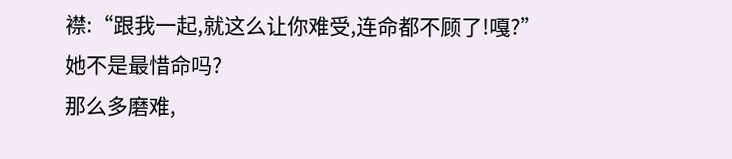襟:“跟我一起,就这么让你难受,连命都不顾了!嘎?”
她不是最惜命吗?
那么多磨难,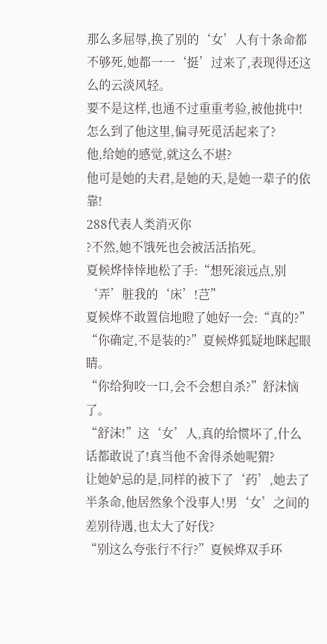那么多屈辱,换了别的‘女’人有十条命都不够死,她都一一‘挺’过来了,表现得还这么的云淡风轻。
要不是这样,也通不过重重考验,被他挑中!
怎么到了他这里,偏寻死觅活起来了?
他,给她的感觉,就这么不堪?
他可是她的夫君,是她的天,是她一辈子的依靠!
288代表人类消灭你
?不然,她不饿死也会被活活掐死。
夏候烨悻悻地松了手:“想死滚远点,别‘弄’脏我的‘床’!芑”
夏候烨不敢置信地瞪了她好一会:“真的?”
“你确定,不是装的?”夏候烨狐疑地眯起眼睛。
“你给狗咬一口,会不会想自杀?”舒沫恼了。
“舒沫!”这‘女’人,真的给惯坏了,什么话都敢说了!真当他不舍得杀她呢猬?
让她妒忌的是,同样的被下了‘药’,她去了半条命,他居然象个没事人!男‘女’之间的差别待遇,也太大了好伐?
“别这么夸张行不行?”夏候烨双手环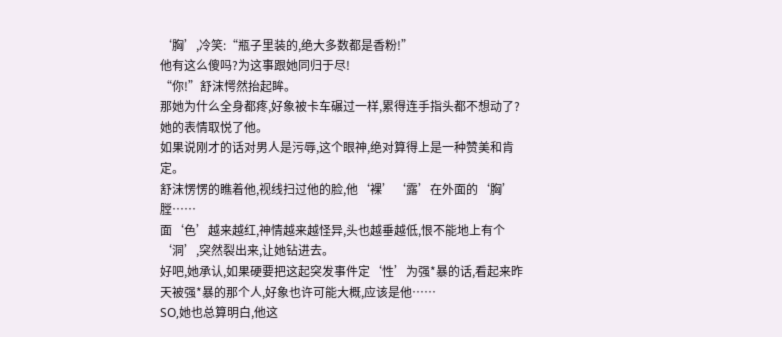‘胸’,冷笑:“瓶子里装的,绝大多数都是香粉!”
他有这么傻吗?为这事跟她同归于尽!
“你!”舒沫愕然抬起眸。
那她为什么全身都疼,好象被卡车碾过一样,累得连手指头都不想动了?
她的表情取悦了他。
如果说刚才的话对男人是污辱,这个眼神,绝对算得上是一种赞美和肯定。
舒沫愣愣的瞧着他,视线扫过他的脸,他‘裸’‘露’在外面的‘胸’膛……
面‘色’越来越红,神情越来越怪异,头也越垂越低,恨不能地上有个‘洞’,突然裂出来,让她钻进去。
好吧,她承认,如果硬要把这起突发事件定‘性’为强*暴的话,看起来昨天被强*暴的那个人,好象也许可能大概,应该是他……
SO,她也总算明白,他这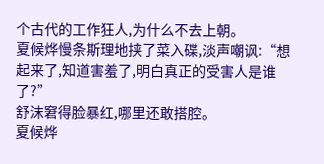个古代的工作狂人,为什么不去上朝。
夏候烨慢条斯理地挟了菜入碟,淡声嘲讽:“想起来了,知道害羞了,明白真正的受害人是谁了?”
舒沫窘得脸暴红,哪里还敢搭腔。
夏候烨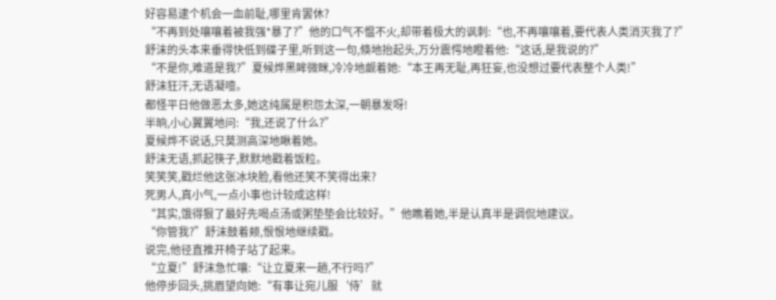好容易逮个机会一血前耻,哪里肯罢休?
“不再到处嚷嚷着被我强*暴了?”他的口气不愠不火,却带着极大的讽刺:“也,不再嚷嚷着,要代表人类消灭我了?”
舒沫的头本来垂得快低到碟子里,听到这一句,倏地抬起头,万分震愕地瞪着他:“这话,是我说的?”
“不是你,难道是我?”夏候烨黑眸微眯,冷冷地觑着她:“本王再无耻,再狂妄,也没想过要代表整个人类!”
舒沫狂汗,无语凝噎。
都怪平日他做恶太多,她这纯属是积怨太深,一朝暴发呀!
半晌,小心翼翼地问:“我,还说了什么?”
夏候烨不说话,只莫测高深地瞅着她。
舒沫无语,抓起筷子,默默地戳着饭粒。
笑笑笑,戳烂他这张冰块脸,看他还笑不笑得出来?
死男人,真小气,一点小事也计较成这样!
“其实,饿得狠了最好先喝点汤或粥垫垫会比较好。”他瞧着她,半是认真半是调侃地建议。
“你管我?”舒沫鼓着颊,恨恨地继续戳。
说完,他径直推开椅子站了起来。
“立夏!”舒沫急忙嚷:“让立夏来一趟,不行吗?”
他停步回头,挑眉望向她:“有事让宛儿服‘侍’就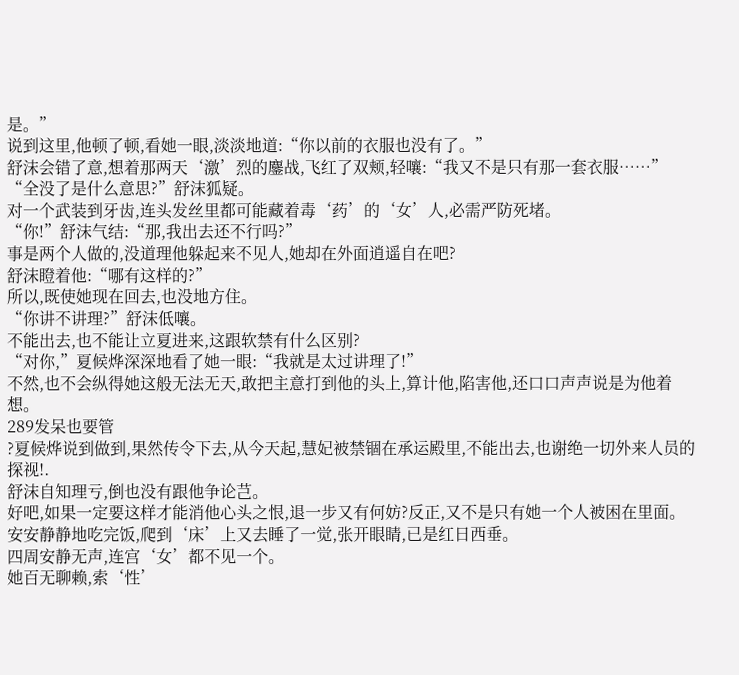是。”
说到这里,他顿了顿,看她一眼,淡淡地道:“你以前的衣服也没有了。”
舒沫会错了意,想着那两天‘激’烈的鏖战,飞红了双颊,轻嚷:“我又不是只有那一套衣服……”
“全没了是什么意思?”舒沫狐疑。
对一个武装到牙齿,连头发丝里都可能藏着毒‘药’的‘女’人,必需严防死堵。
“你!”舒沫气结:“那,我出去还不行吗?”
事是两个人做的,没道理他躲起来不见人,她却在外面逍遥自在吧?
舒沫瞪着他:“哪有这样的?”
所以,既使她现在回去,也没地方住。
“你讲不讲理?”舒沫低嚷。
不能出去,也不能让立夏进来,这跟软禁有什么区别?
“对你,”夏候烨深深地看了她一眼:“我就是太过讲理了!”
不然,也不会纵得她这般无法无天,敢把主意打到他的头上,算计他,陷害他,还口口声声说是为他着想。
289发呆也要管
?夏候烨说到做到,果然传令下去,从今天起,慧妃被禁锢在承运殿里,不能出去,也谢绝一切外来人员的探视!.
舒沫自知理亏,倒也没有跟他争论芑。
好吧,如果一定要这样才能消他心头之恨,退一步又有何妨?反正,又不是只有她一个人被困在里面。
安安静静地吃完饭,爬到‘床’上又去睡了一觉,张开眼睛,已是红日西垂。
四周安静无声,连宫‘女’都不见一个。
她百无聊赖,索‘性’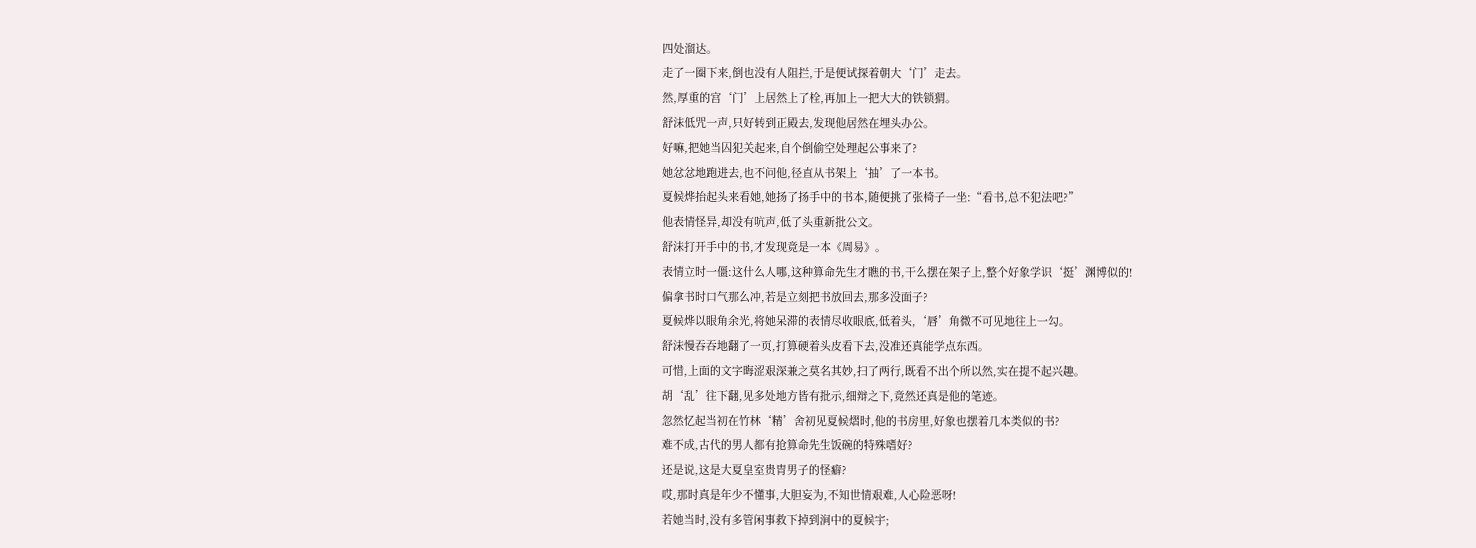四处溜达。
走了一圈下来,倒也没有人阻拦,于是便试探着朝大‘门’走去。
然,厚重的宫‘门’上居然上了栓,再加上一把大大的铁锁猬。
舒沫低咒一声,只好转到正殿去,发现他居然在埋头办公。
好嘛,把她当囚犯关起来,自个倒偷空处理起公事来了?
她忿忿地跑进去,也不问他,径直从书架上‘抽’了一本书。
夏候烨抬起头来看她,她扬了扬手中的书本,随便挑了张椅子一坐:“看书,总不犯法吧?”
他表情怪异,却没有吭声,低了头重新批公文。
舒沫打开手中的书,才发现竟是一本《周易》。
表情立时一僵:这什么人哪,这种算命先生才瞧的书,干么摆在架子上,整个好象学识‘挺’渊博似的!
偏拿书时口气那么冲,若是立刻把书放回去,那多没面子?
夏候烨以眼角余光,将她呆滞的表情尽收眼底,低着头,‘唇’角微不可见地往上一勾。
舒沫慢吞吞地翻了一页,打算硬着头皮看下去,没准还真能学点东西。
可惜,上面的文字晦涩艰深兼之莫名其妙,扫了两行,既看不出个所以然,实在提不起兴趣。
胡‘乱’往下翻,见多处地方皆有批示,细辩之下,竟然还真是他的笔迹。
忽然忆起当初在竹林‘精’舍初见夏候熠时,他的书房里,好象也摆着几本类似的书?
难不成,古代的男人都有抢算命先生饭碗的特殊嗜好?
还是说,这是大夏皇室贵胄男子的怪癖?
哎,那时真是年少不懂事,大胆妄为,不知世情艰难,人心险恶呀!
若她当时,没有多管闲事救下掉到涧中的夏候宇;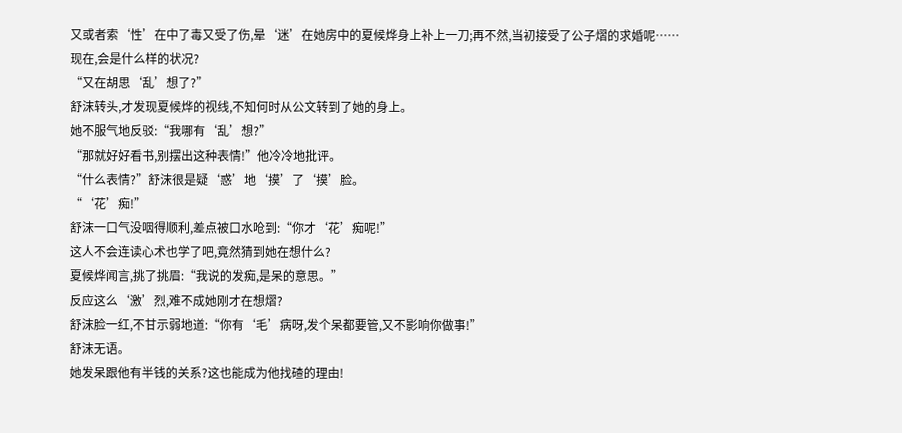又或者索‘性’在中了毒又受了伤,晕‘迷’在她房中的夏候烨身上补上一刀;再不然,当初接受了公子熠的求婚呢……
现在,会是什么样的状况?
“又在胡思‘乱’想了?”
舒沫转头,才发现夏候烨的视线,不知何时从公文转到了她的身上。
她不服气地反驳:“我哪有‘乱’想?”
“那就好好看书,别摆出这种表情!”他冷冷地批评。
“什么表情?”舒沫很是疑‘惑’地‘摸’了‘摸’脸。
“‘花’痴!”
舒沫一口气没咽得顺利,差点被口水呛到:“你才‘花’痴呢!”
这人不会连读心术也学了吧,竟然猜到她在想什么?
夏候烨闻言,挑了挑眉:“我说的发痴,是呆的意思。”
反应这么‘激’烈,难不成她刚才在想熠?
舒沫脸一红,不甘示弱地道:“你有‘毛’病呀,发个呆都要管,又不影响你做事!”
舒沫无语。
她发呆跟他有半钱的关系?这也能成为他找碴的理由!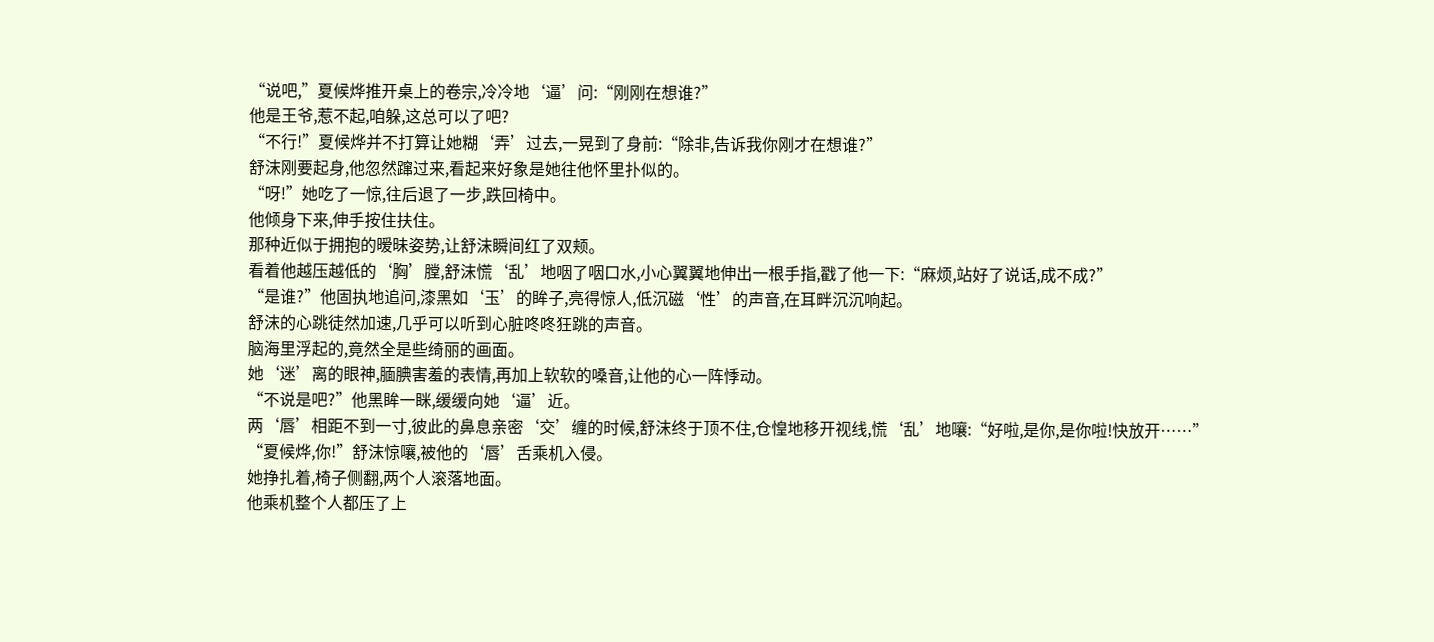“说吧,”夏候烨推开桌上的卷宗,冷冷地‘逼’问:“刚刚在想谁?”
他是王爷,惹不起,咱躲,这总可以了吧?
“不行!”夏候烨并不打算让她糊‘弄’过去,一晃到了身前:“除非,告诉我你刚才在想谁?”
舒沫刚要起身,他忽然蹿过来,看起来好象是她往他怀里扑似的。
“呀!”她吃了一惊,往后退了一步,跌回椅中。
他倾身下来,伸手按住扶住。
那种近似于拥抱的暧昧姿势,让舒沫瞬间红了双颊。
看着他越压越低的‘胸’膛,舒沫慌‘乱’地咽了咽口水,小心翼翼地伸出一根手指,戳了他一下:“麻烦,站好了说话,成不成?”
“是谁?”他固执地追问,漆黑如‘玉’的眸子,亮得惊人,低沉磁‘性’的声音,在耳畔沉沉响起。
舒沫的心跳徒然加速,几乎可以听到心脏咚咚狂跳的声音。
脑海里浮起的,竟然全是些绮丽的画面。
她‘迷’离的眼神,腼腆害羞的表情,再加上软软的嗓音,让他的心一阵悸动。
“不说是吧?”他黑眸一眯,缓缓向她‘逼’近。
两‘唇’相距不到一寸,彼此的鼻息亲密‘交’缠的时候,舒沫终于顶不住,仓惶地移开视线,慌‘乱’地嚷:“好啦,是你,是你啦!快放开……”
“夏候烨,你!”舒沫惊嚷,被他的‘唇’舌乘机入侵。
她挣扎着,椅子侧翻,两个人滚落地面。
他乘机整个人都压了上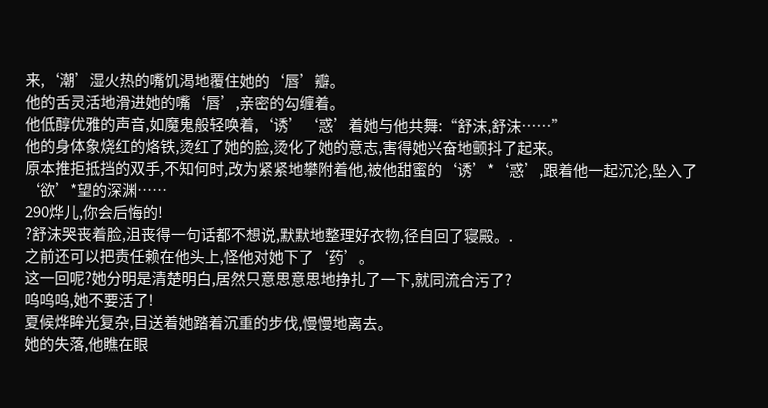来,‘潮’湿火热的嘴饥渴地覆住她的‘唇’瓣。
他的舌灵活地滑进她的嘴‘唇’,亲密的勾缠着。
他低醇优雅的声音,如魔鬼般轻唤着,‘诱’‘惑’着她与他共舞:“舒沫,舒沫……”
他的身体象烧红的烙铁,烫红了她的脸,烫化了她的意志,害得她兴奋地颤抖了起来。
原本推拒抵挡的双手,不知何时,改为紧紧地攀附着他,被他甜蜜的‘诱’*‘惑’,跟着他一起沉沦,坠入了‘欲’*望的深渊……
290烨儿,你会后悔的!
?舒沫哭丧着脸,沮丧得一句话都不想说,默默地整理好衣物,径自回了寝殿。.
之前还可以把责任赖在他头上,怪他对她下了‘药’。
这一回呢?她分明是清楚明白,居然只意思意思地挣扎了一下,就同流合污了?
呜呜呜,她不要活了!
夏候烨眸光复杂,目送着她踏着沉重的步伐,慢慢地离去。
她的失落,他瞧在眼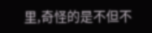里,奇怪的是不但不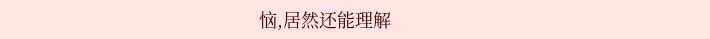恼,居然还能理解